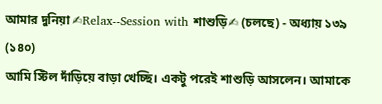আমার দুনিয়া ✍Relax--Session with শাশুড়ি✍ (চলছে) - অধ্যায় ১৩৯
(১৪০)
আমি স্টিল দাঁড়িয়ে বাড়া খেচ্ছি। একটু পরেই শাশুড়ি আসলেন। আমাকে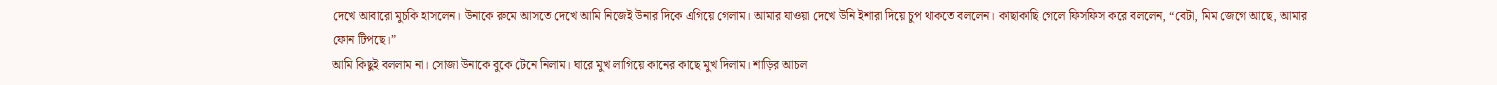দেখে আবারো মুচকি হাসলেন। উনাকে রুমে আসতে দেখে আমি নিজেই উনার দিকে এগিয়ে গেলাম। আমার যাওয়া দেখে উনি ইশারা দিয়ে চুপ থাকতে বললেন। কাছাকাছি গেলে ফিসফিস করে বললেন, “বেটা, মিম জেগে আছে, আমার ফোন টিপছে।”
আমি কিছুই বললাম না। সোজা উনাকে বুকে টেনে নিলাম। ঘারে মুখ লাগিয়ে কানের কাছে মুখ দিলাম। শাড়ির আচল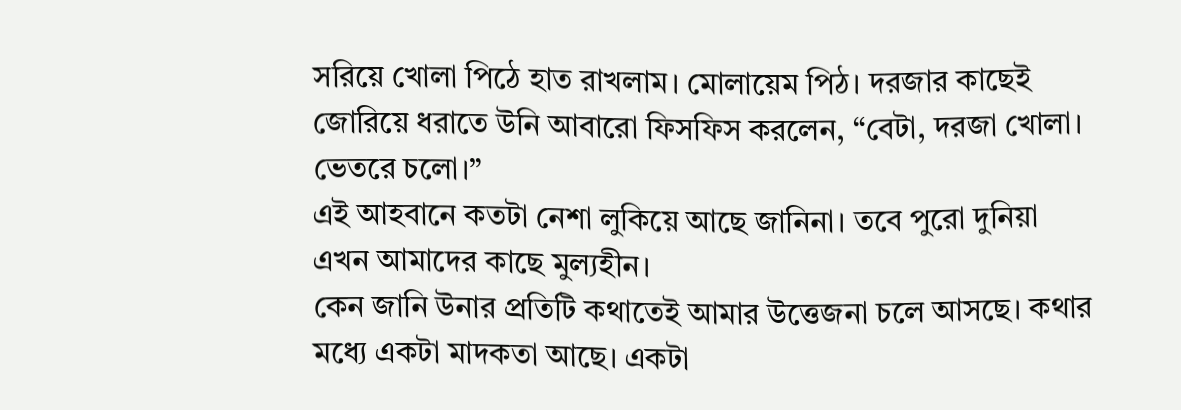সরিয়ে খোলা পিঠে হাত রাখলাম। মোলায়েম পিঠ। দরজার কাছেই জোরিয়ে ধরাতে উনি আবারো ফিসফিস করলেন, “বেটা, দরজা খোলা। ভেতরে চলো।”
এই আহবানে কতটা নেশা লুকিয়ে আছে জানিনা। তবে পুরো দুনিয়া এখন আমাদের কাছে মুল্যহীন।
কেন জানি উনার প্রতিটি কথাতেই আমার উত্তেজনা চলে আসছে। কথার মধ্যে একটা মাদকতা আছে। একটা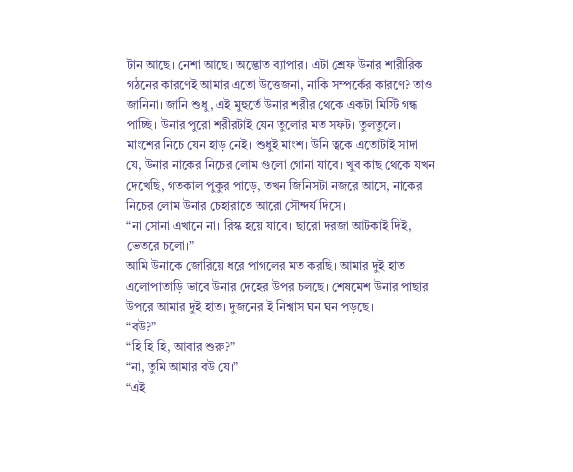টান আছে। নেশা আছে। অদ্ভোত ব্যাপার। এটা শ্রেফ উনার শারীরিক গঠনের কারণেই আমার এতো উত্তেজনা, নাকি সম্পর্কের কারণে? তাও জানিনা। জানি শুধু, এই মুহুর্তে উনার শরীর থেকে একটা মিস্টি গন্ধ পাচ্ছি। উনার পুরো শরীরটাই যেন তুলোর মত সফট। তুলতুলে। মাংশের নিচে যেন হাড় নেই। শুধুই মাংশ। উনি ত্বকে এতোটাই সাদা যে, উনার নাকের নিচের লোম গুলো গোনা যাবে। খুব কাছ থেকে যখন দেখেছি, গতকাল পুকুর পাড়ে, তখন জিনিসটা নজরে আসে, নাকের নিচের লোম উনার চেহারাতে আরো সৌন্দর্য দিসে।
“না সোনা এখানে না। রিস্ক হয়ে যাবে। ছারো দরজা আটকাই দিই, ভেতরে চলো।”
আমি উনাকে জোরিয়ে ধরে পাগলের মত করছি। আমার দুই হাত এলোপাতাড়ি ভাবে উনার দেহের উপর চলছে। শেষমেশ উনার পাছার উপরে আমার দুই হাত। দুজনের ই নিশ্বাস ঘন ঘন পড়ছে।
“বউ?”
“হি হি হি, আবার শুরু?”
“না, তুমি আমার বউ যে।”
“এই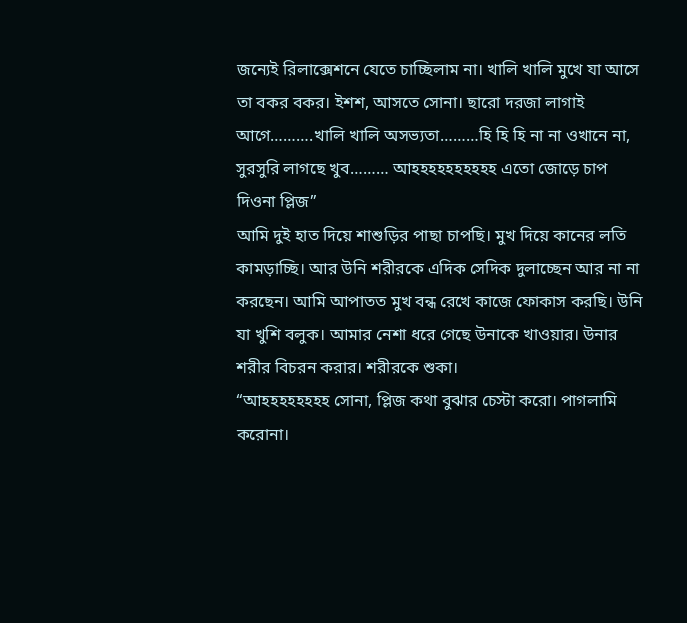জন্যেই রিলাক্সেশনে যেতে চাচ্ছিলাম না। খালি খালি মুখে যা আসে তা বকর বকর। ইশশ, আসতে সোনা। ছারো দরজা লাগাই আগে……….খালি খালি অসভ্যতা………হি হি হি না না ওখানে না, সুরসুরি লাগছে খুব……… আহহহহহহহহহহ এতো জোড়ে চাপ দিওনা প্লিজ”
আমি দুই হাত দিয়ে শাশুড়ির পাছা চাপছি। মুখ দিয়ে কানের লতি কামড়াচ্ছি। আর উনি শরীরকে এদিক সেদিক দুলাচ্ছেন আর না না করছেন। আমি আপাতত মুখ বন্ধ রেখে কাজে ফোকাস করছি। উনি যা খুশি বলুক। আমার নেশা ধরে গেছে উনাকে খাওয়ার। উনার শরীর বিচরন করার। শরীরকে শুকা।
“আহহহহহহহহ সোনা, প্লিজ কথা বুঝার চেস্টা করো। পাগলামি করোনা।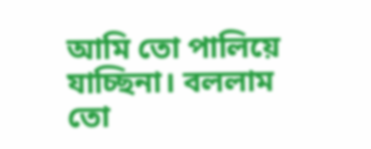আমি তো পালিয়ে যাচ্ছিনা। বললাম তো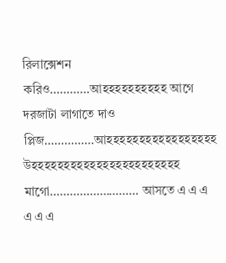রিলাক্সেশন করিও…………আহহহহহহহহহহ আগে দরজাটা লাগাতে দাও প্লিজ……………আহহহহহহহহহহহহহহহহহ উহহহহহহহহহহহহহহহহহহহহহহহ মাগো……………………… আসতে এ এ এ এ এ এ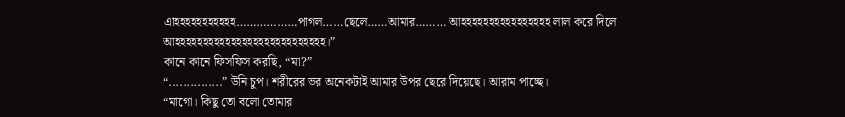এাহহহহহহহহহহহ………………পাগল……ছেলে……আমার……… আহহহহহহহহহহহহহহহহ লাল করে দিলে আহহহহহহহহহহহহহহহহহহহহহহহহহহহ।”
কানে কানে ফিসফিস করছি, “মা?”
“...............” উনি চুপ। শরীরের ভর অনেকটাই আমার উপর ছেরে দিয়েছে। আরাম পাচ্ছে।
“মাগো। কিছু তো বলো তোমার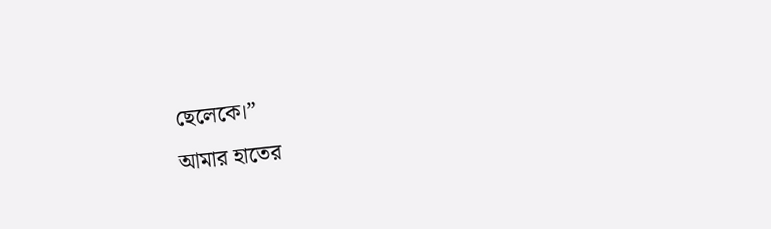ছেলেকে।”
আমার হাতের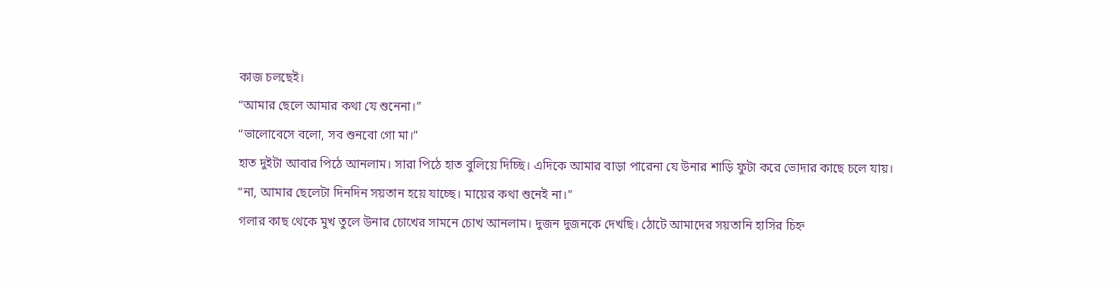কাজ চলছেই।
“আমার ছেলে আমার কথা যে শুনেনা।”
“ভালোবেসে বলো, সব শুনবো গো মা।”
হাত দুইটা আবার পিঠে আনলাম। সারা পিঠে হাত বুলিয়ে দিচ্ছি। এদিকে আমার বাড়া পারেনা যে উনার শাড়ি ফুটা করে ভোদার কাছে চলে যায়।
“না, আমার ছেলেটা দিনদিন সয়তান হয়ে যাচ্ছে। মায়ের কথা শুনেই না।”
গলার কাছ থেকে মুখ তুলে উনার চোখের সামনে চোখ আনলাম। দুজন দুজনকে দেখছি। ঠোটে আমাদের সয়তানি হাসির চিহ্ন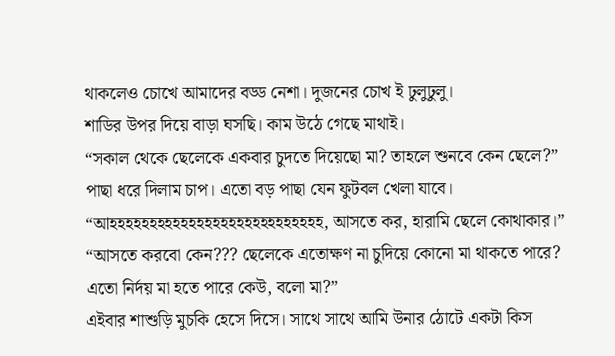থাকলেও চোখে আমাদের বড্ড নেশা। দুজনের চোখ ই ঢুলুঢুলু।
শাডির উপর দিয়ে বাড়া ঘসছি। কাম উঠে গেছে মাথাই।
“সকাল থেকে ছেলেকে একবার চুদতে দিয়েছো মা? তাহলে শুনবে কেন ছেলে?”
পাছা ধরে দিলাম চাপ। এতো বড় পাছা যেন ফুটবল খেলা যাবে।
“আহহহহহহহহহহহহহহহহহহহহহহহহহহহ, আসতে কর, হারামি ছেলে কোথাকার।”
“আসতে করবো কেন??? ছেলেকে এতোক্ষণ না চুদিয়ে কোনো মা থাকতে পারে? এতো নির্দয় মা হতে পারে কেউ, বলো মা?”
এইবার শাশুড়ি মুচকি হেসে দিসে। সাথে সাথে আমি উনার ঠোটে একটা কিস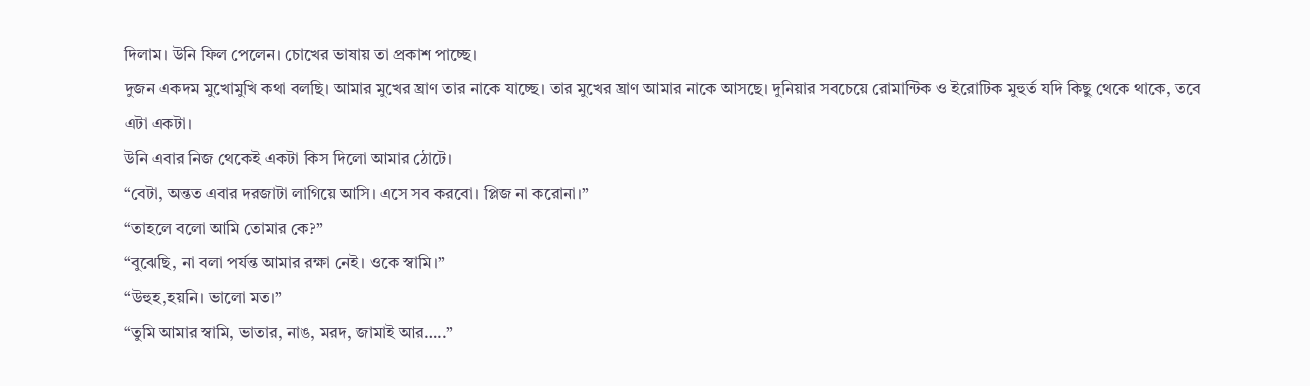দিলাম। উনি ফিল পেলেন। চোখের ভাষায় তা প্রকাশ পাচ্ছে।
দুজন একদম মুখোমুখি কথা বলছি। আমার মুখের ঘ্রাণ তার নাকে যাচ্ছে। তার মুখের ঘ্রাণ আমার নাকে আসছে। দুনিয়ার সবচেয়ে রোমান্টিক ও ইরোটিক মুহুর্ত যদি কিছু থেকে থাকে, তবে এটা একটা।
উনি এবার নিজ থেকেই একটা কিস দিলো আমার ঠোটে।
“বেটা, অন্তত এবার দরজাটা লাগিয়ে আসি। এসে সব করবো। প্লিজ না করোনা।”
“তাহলে বলো আমি তোমার কে?”
“বুঝেছি, না বলা পর্যন্ত আমার রক্ষা নেই। ওকে স্বামি।”
“উহুহ,হয়নি। ভালো মত।”
“তুমি আমার স্বামি, ভাতার, নাঙ, মরদ, জামাই আর…..”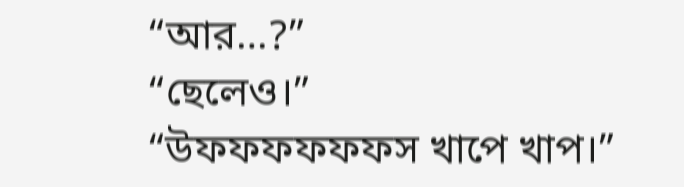“আর…?”
“ছেলেও।”
“উফফফফফফস খাপে খাপ।”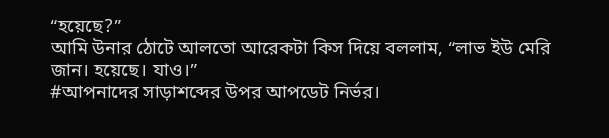“হয়েছে?”
আমি উনার ঠোটে আলতো আরেকটা কিস দিয়ে বললাম, “লাভ ইউ মেরি জান। হয়েছে। যাও।”
#আপনাদের সাড়াশব্দের উপর আপডেট নির্ভর।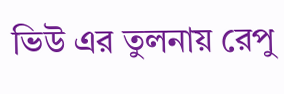ভিউ এর তুলনায় রেপু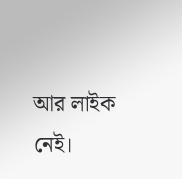আর লাইক নেই।